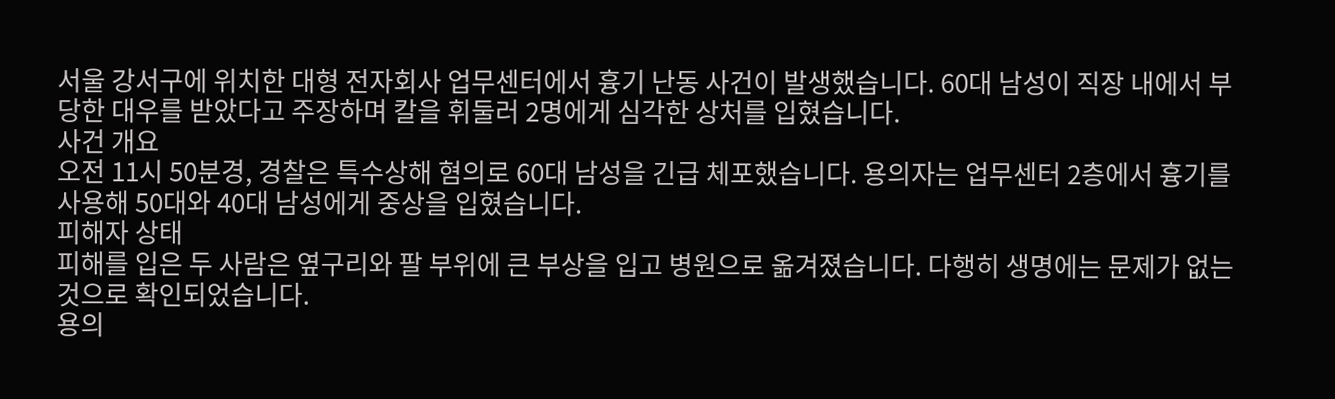서울 강서구에 위치한 대형 전자회사 업무센터에서 흉기 난동 사건이 발생했습니다. 60대 남성이 직장 내에서 부당한 대우를 받았다고 주장하며 칼을 휘둘러 2명에게 심각한 상처를 입혔습니다.
사건 개요
오전 11시 50분경, 경찰은 특수상해 혐의로 60대 남성을 긴급 체포했습니다. 용의자는 업무센터 2층에서 흉기를 사용해 50대와 40대 남성에게 중상을 입혔습니다.
피해자 상태
피해를 입은 두 사람은 옆구리와 팔 부위에 큰 부상을 입고 병원으로 옮겨졌습니다. 다행히 생명에는 문제가 없는 것으로 확인되었습니다.
용의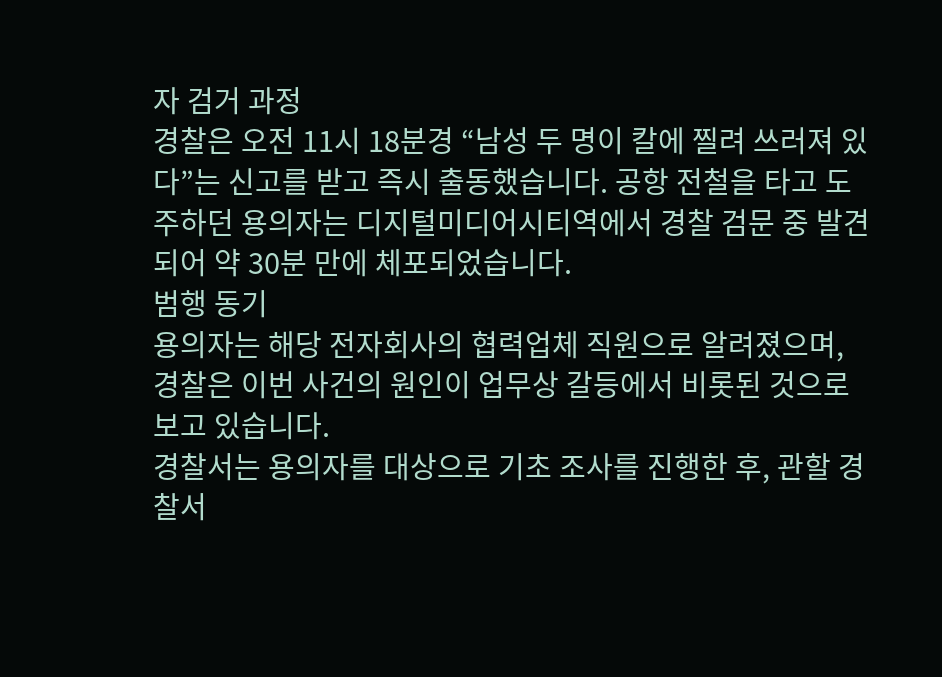자 검거 과정
경찰은 오전 11시 18분경 “남성 두 명이 칼에 찔려 쓰러져 있다”는 신고를 받고 즉시 출동했습니다. 공항 전철을 타고 도주하던 용의자는 디지털미디어시티역에서 경찰 검문 중 발견되어 약 30분 만에 체포되었습니다.
범행 동기
용의자는 해당 전자회사의 협력업체 직원으로 알려졌으며, 경찰은 이번 사건의 원인이 업무상 갈등에서 비롯된 것으로 보고 있습니다.
경찰서는 용의자를 대상으로 기초 조사를 진행한 후, 관할 경찰서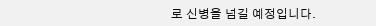로 신병을 넘길 예정입니다.